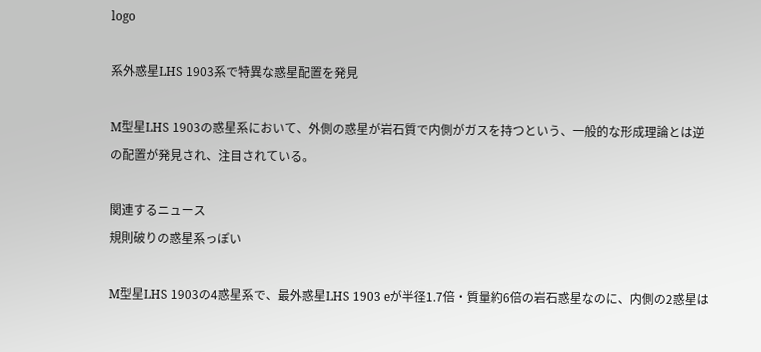logo

系外惑星LHS 1903系で特異な惑星配置を発見

M型星LHS 1903の惑星系において、外側の惑星が岩石質で内側がガスを持つという、一般的な形成理論とは逆の配置が発見され、注目されている。

関連するニュース
規則破りの惑星系っぽい

M型星LHS 1903の4惑星系で、最外惑星LHS 1903 eが半径1.7倍・質量約6倍の岩石惑星なのに、内側の2惑星は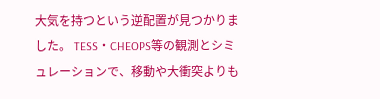大気を持つという逆配置が見つかりました。 TESS・CHEOPS等の観測とシミュレーションで、移動や大衝突よりも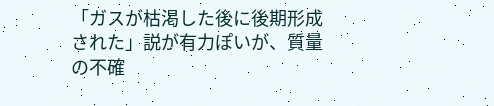「ガスが枯渇した後に後期形成された」説が有力ぽいが、質量の不確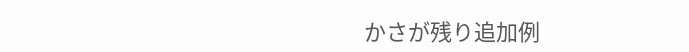かさが残り追加例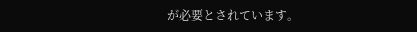が必要とされています。